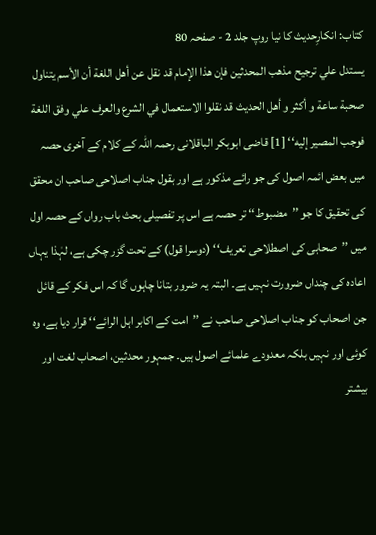کتاب: انکارِحدیث کا نیا روپ جلد 2 - صفحہ 80
يستدل علي ترجيح مذهب المحدثين فإن هذا الإمام قد نقل عن أهل اللغة أن الأسم يتناول صحبة ساعة و أكثر و أهل الحديث قد نقلوا الاستعمال في الشرع والعرف علي وفق اللغة فوجب المصير إليه‘‘ [1] قاضی ابوبکر الباقلانی رحمہ اللہ کے کلام کے آخری حصہ میں بعض ائمہ اصول کی جو رائے مذکور ہے اور بقول جناب اصلاحی صاحب ان محقق کی تحقیق کا جو ’’مضبوط‘‘ تر حصہ ہے اس پر تفصیلی بحث باب رواں کے حصہ اول میں ’’صحابی کی اصطلاحی تعریف‘‘ (دوسرا قول) کے تحت گزر چکی ہے، لہٰذا یہاں اعادہ کی چنداں ضرورت نہیں ہے۔ البتہ یہ ضرور بتانا چاہوں گا کہ اس فکر کے قائل جن اصحاب کو جناب اصلاحی صاحب نے ’’امت کے اکابر اہل الرائے‘‘ قرار دیا ہے، وہ کوئی اور نہیں بلکہ معدودے علمائے اصول ہیں۔ جمہور محدثین، اصحاب لغت اور بیشتر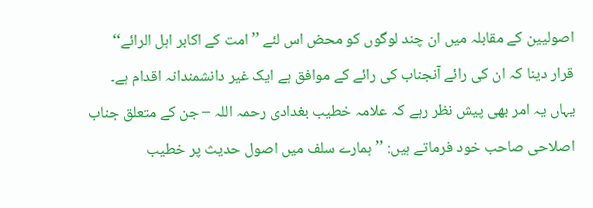اصولیین کے مقابلہ میں ان چند لوگوں کو محض اس لئے ’’امت کے اکابر اہل الرائے‘‘ قرار دینا کہ ان کی رائے آنجناب کی رائے کے موافق ہے ایک غیر دانشمندانہ اقدام ہے۔ یہاں یہ امر بھی پیش نظر رہے کہ علامہ خطیب بغدادی رحمہ اللہ – جن کے متعلق جناب اصلاحی صاحب خود فرماتے ہیں: ’’ہمارے سلف میں اصول حدیث پر خطیب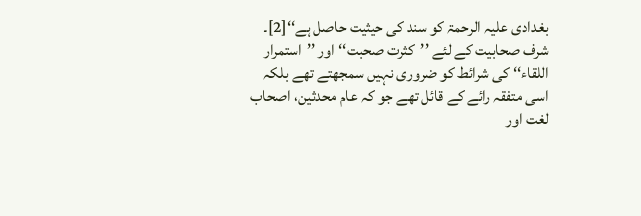بغدادی علیہ الرحمۃ کو سند کی حیثیت حاصل ہے‘‘[2]۔ شرف صحابیت کے لئے ’’کثرت صحبت‘‘ اور ’’استمرار اللقاء‘‘ کی شرائط کو ضروری نہیں سمجھتے تھے بلکہ اسی متفقہ رائے کے قائل تھے جو کہ عام محدثین، اصحاب لغت اور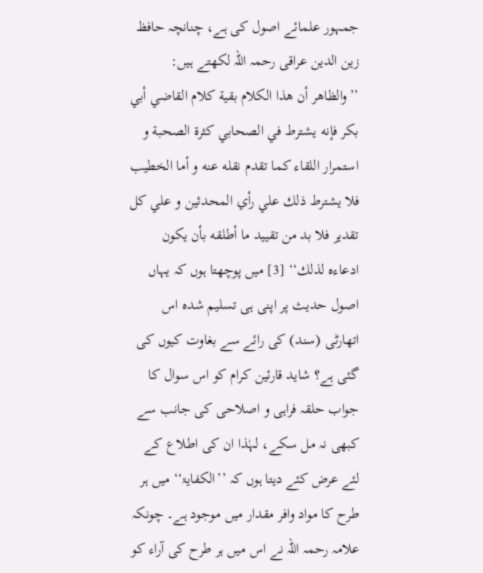جمہور علمائے اصول کی ہے، چنانچہ حافظ زین الدین عراقی رحمہ اللہ لکھتے ہیں: ’’والظاهر أن هذا الكلام بقية كلام القاضي أبي بكر فإنه يشترط في الصحابي كثرة الصحبة و استمرار اللقاء كما تقدم نقله عنه و أما الخطيب فلا يشترط ذلك علي رأي المحدثين و علي كل تقدير فلا بد من تقييد ما أطلقه بأن يكون ادعاءه لذلك‘‘ [3] میں پوچھتا ہوں کہ یہاں اصول حدیث پر اپنی ہی تسلیم شدہ اس اتھارٹی (سند) کی رائے سے بغاوت کیوں کی گئی ہے؟ شاید قارئین کرام کو اس سوال کا جواب حلقہ فراہی و اصلاحی کی جانب سے کبھی نہ مل سکے، لہٰذا ان کی اطلاع کے لئے عرض کئے دیتا ہوں کہ ’’الکفایۃ‘‘ میں ہر طرح کا مواد وافر مقدار میں موجود ہے۔ چونکہ علامہ رحمہ اللہ نے اس میں ہر طرح کی آراء کو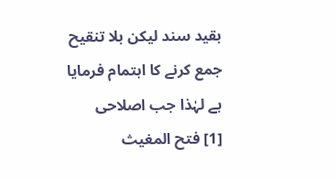بقید سند لیکن بلا تنقیح جمع کرنے کا اہتمام فرمایا ہے لہٰذا جب اصلاحی
[1] فتح المغیث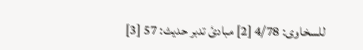للسخاوی: 4/78 [2] مبادئ تدبر حدیث: 57 [3]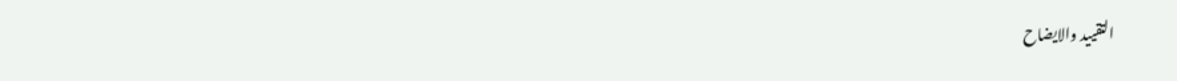التقیید والایضاح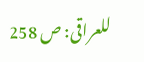للعراقی: ص 258